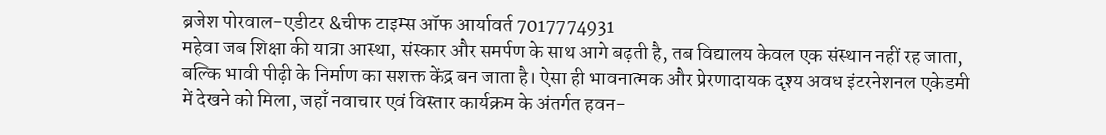ब्रजेश पोरवाल-एडीटर &चीफ टाइम्स ऑफ आर्यावर्त 7017774931
महेवा जब शिक्षा की यात्रा आस्था, संस्कार और समर्पण के साथ आगे बढ़ती है, तब विद्यालय केवल एक संस्थान नहीं रह जाता, बल्कि भावी पीढ़ी के निर्माण का सशक्त केंद्र बन जाता है। ऐसा ही भावनात्मक और प्रेरणादायक दृश्य अवध इंटरनेशनल एकेडमी में देखने को मिला, जहाँ नवाचार एवं विस्तार कार्यक्रम के अंतर्गत हवन-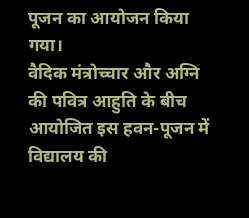पूजन का आयोजन किया गया।
वैदिक मंत्रोच्चार और अग्नि की पवित्र आहुति के बीच आयोजित इस हवन-पूजन में विद्यालय की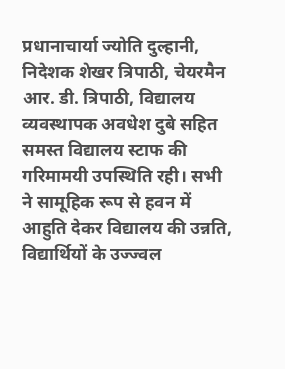प्रधानाचार्या ज्योति दुल्हानी, निदेशक शेखर त्रिपाठी, चेयरमैन आर. डी. त्रिपाठी, विद्यालय व्यवस्थापक अवधेश दुबे सहित समस्त विद्यालय स्टाफ की गरिमामयी उपस्थिति रही। सभी ने सामूहिक रूप से हवन में आहुति देकर विद्यालय की उन्नति, विद्यार्थियों के उज्ज्वल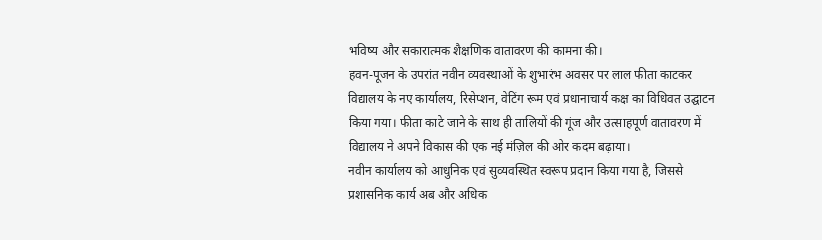भविष्य और सकारात्मक शैक्षणिक वातावरण की कामना की।
हवन-पूजन के उपरांत नवीन व्यवस्थाओं के शुभारंभ अवसर पर लाल फीता काटकर विद्यालय के नए कार्यालय, रिसेप्शन, वेटिंग रूम एवं प्रधानाचार्य कक्ष का विधिवत उद्घाटन किया गया। फीता काटे जाने के साथ ही तालियों की गूंज और उत्साहपूर्ण वातावरण में विद्यालय ने अपने विकास की एक नई मंज़िल की ओर कदम बढ़ाया।
नवीन कार्यालय को आधुनिक एवं सुव्यवस्थित स्वरूप प्रदान किया गया है, जिससे प्रशासनिक कार्य अब और अधिक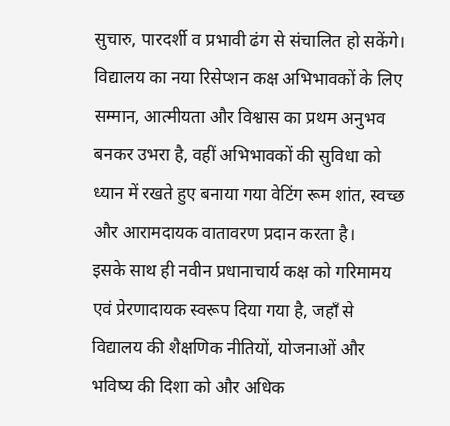सुचारु, पारदर्शी व प्रभावी ढंग से संचालित हो सकेंगे। विद्यालय का नया रिसेप्शन कक्ष अभिभावकों के लिए सम्मान, आत्मीयता और विश्वास का प्रथम अनुभव बनकर उभरा है, वहीं अभिभावकों की सुविधा को ध्यान में रखते हुए बनाया गया वेटिंग रूम शांत, स्वच्छ और आरामदायक वातावरण प्रदान करता है।
इसके साथ ही नवीन प्रधानाचार्य कक्ष को गरिमामय एवं प्रेरणादायक स्वरूप दिया गया है, जहाँ से विद्यालय की शैक्षणिक नीतियों, योजनाओं और भविष्य की दिशा को और अधिक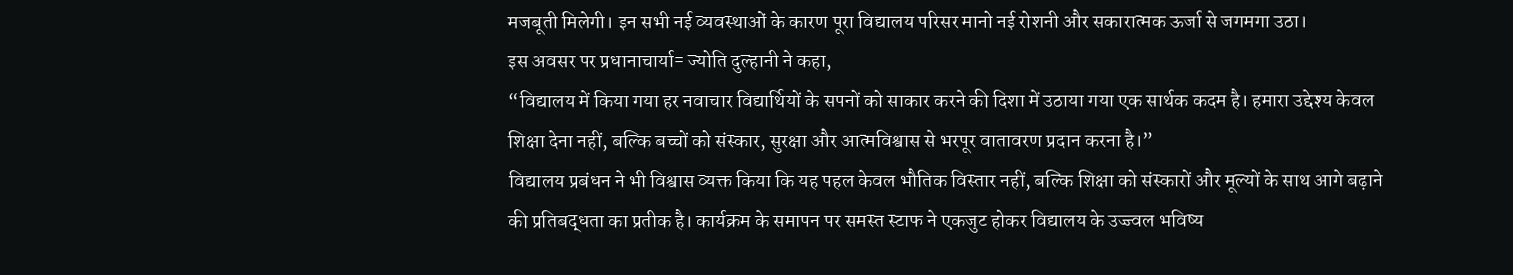मजबूती मिलेगी। इन सभी नई व्यवस्थाओं के कारण पूरा विद्यालय परिसर मानो नई रोशनी और सकारात्मक ऊर्जा से जगमगा उठा।
इस अवसर पर प्रधानाचार्या= ज्योति दुल्हानी ने कहा,
“विद्यालय में किया गया हर नवाचार विद्यार्थियों के सपनों को साकार करने की दिशा में उठाया गया एक सार्थक कदम है। हमारा उद्देश्य केवल शिक्षा देना नहीं, बल्कि बच्चों को संस्कार, सुरक्षा और आत्मविश्वास से भरपूर वातावरण प्रदान करना है।”
विद्यालय प्रबंधन ने भी विश्वास व्यक्त किया कि यह पहल केवल भौतिक विस्तार नहीं, बल्कि शिक्षा को संस्कारों और मूल्यों के साथ आगे बढ़ाने की प्रतिबद्धता का प्रतीक है। कार्यक्रम के समापन पर समस्त स्टाफ ने एकजुट होकर विद्यालय के उज्ज्वल भविष्य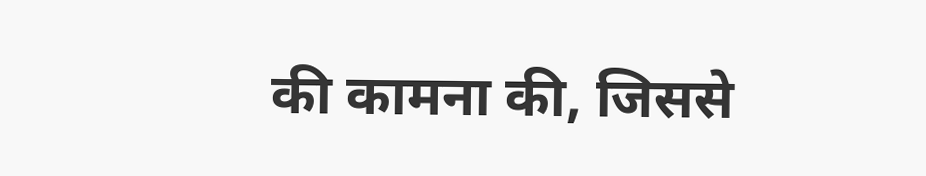की कामना की, जिससे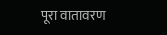पूरा वातावरण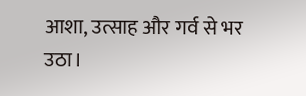आशा, उत्साह और गर्व से भर उठा।